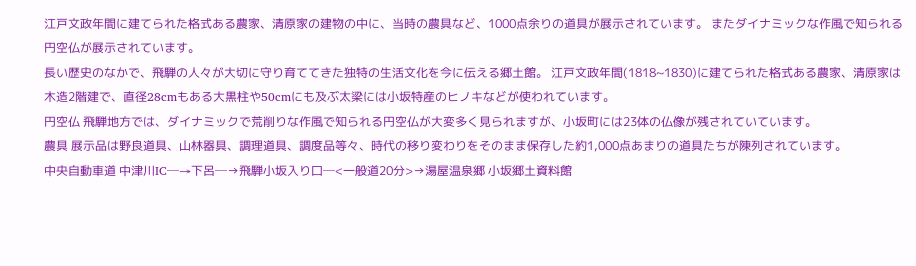江戸文政年間に建てられた格式ある農家、清原家の建物の中に、当時の農具など、1000点余りの道具が展示されています。 またダイナミックな作風で知られる円空仏が展示されています。
長い歴史のなかで、飛騨の人々が大切に守り育ててきた独特の生活文化を今に伝える郷土館。 江戸文政年間(1818~1830)に建てられた格式ある農家、清原家は木造2階建で、直径28cmもある大黒柱や50cmにも及ぶ太梁には小坂特産のヒノキなどが使われています。
円空仏 飛騨地方では、ダイナミックで荒削りな作風で知られる円空仏が大変多く見られますが、小坂町には23体の仏像が残されていています。
農具 展示品は野良道具、山林器具、調理道具、調度品等々、時代の移り変わりをそのまま保存した約1,000点あまりの道具たちが陳列されています。
中央自動車道 中津川IC─→下呂─→飛騨小坂入り口─<一般道20分>→湯屋温泉郷 小坂郷土資料館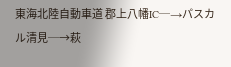東海北陸自動車道 郡上八幡IC─→パスカル清見─→萩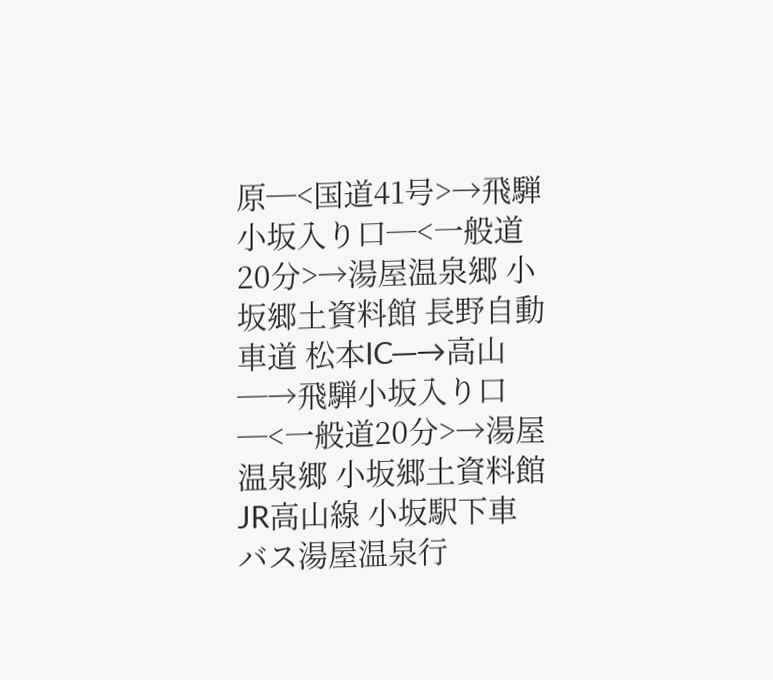原─<国道41号>→飛騨小坂入り口─<一般道20分>→湯屋温泉郷 小坂郷土資料館 長野自動車道 松本IC─→高山─→飛騨小坂入り口─<一般道20分>→湯屋温泉郷 小坂郷土資料館
JR高山線 小坂駅下車 バス湯屋温泉行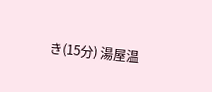き(15分) 湯屋温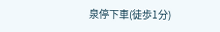泉停下車(徒歩1分)